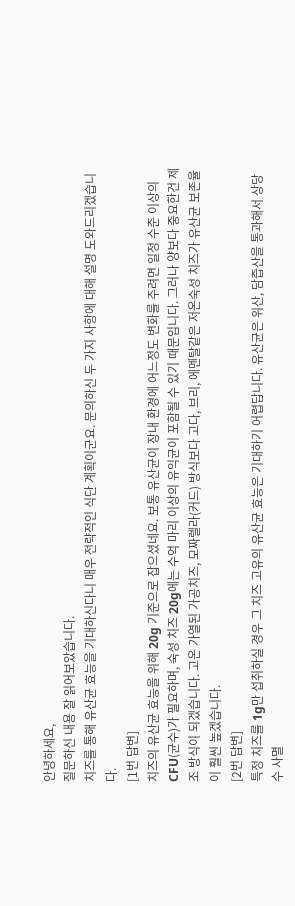안녕하세요,
질문하신 내용 잘 읽어보았습니다.
치즈를 통해 유산균 효능을 기대하신다니 매우 전략적인 식단 계획이군요. 문의하신 두 가지 사항에 대해 설명 도와드리겠습니다.
[1번 답변]
치즈의 유산균 효능을 위해 20g 기준으로 잡으셨네요. 보통 유산균이 장내 환경에 어느정도 변화를 주려면 일정 수준 이상의 CFU(균수)가 필요하며, 숙성 치즈 20g에는 수억 마리 이상의 유익균이 포함될 수 있기 때문입니다. 그러나 양보다 중요한건 제조 방식이 되겠습니다. 고온 가열된 가공치즈, 모짜렐라(커드) 방식보다 고다, 브리, 에멘탈같은 저온숙성 치즈가 유산균 보존율이 훨씬 높겠습니다.
[2번 답변]
특정 치즈를 1g만 섭취하실 경우 그 치즈 고유의 유산균 효능은 기대하기 어렵답니다. 유산균은 위산, 담즙산을 통과해서 상당수 사멸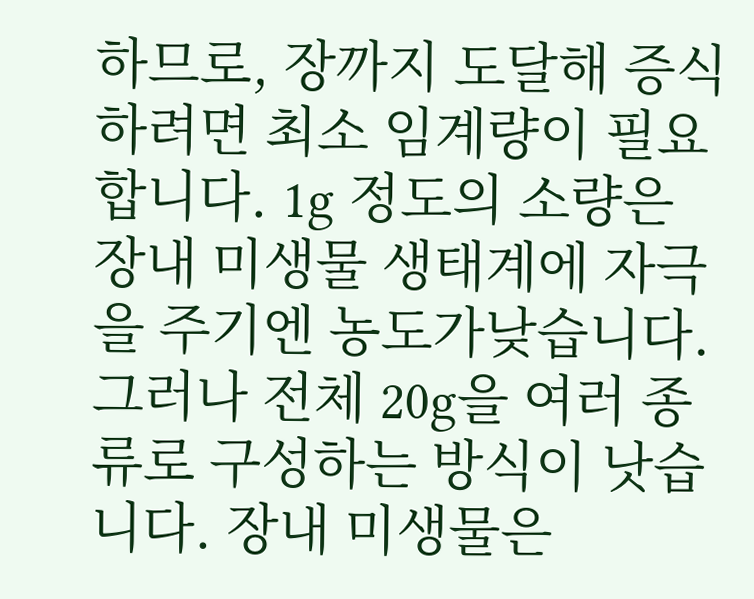하므로, 장까지 도달해 증식하려면 최소 임계량이 필요합니다. 1g 정도의 소량은 장내 미생물 생태계에 자극을 주기엔 농도가낮습니다. 그러나 전체 20g을 여러 종류로 구성하는 방식이 낫습니다. 장내 미생물은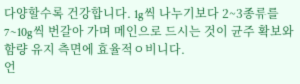다양할수록 건강합니다. 1g씩 나누기보다 2~3종류를 7~10g씩 번갈아 가며 메인으로 드시는 것이 균주 확보와 함량 유지 측면에 효율적ㅇ비니다.
언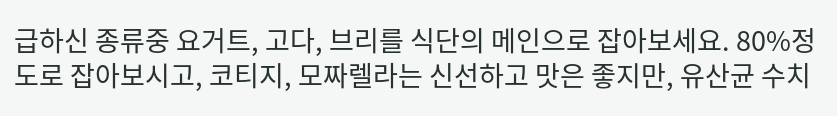급하신 종류중 요거트, 고다, 브리를 식단의 메인으로 잡아보세요. 80%정도로 잡아보시고, 코티지, 모짜렐라는 신선하고 맛은 좋지만, 유산균 수치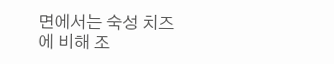면에서는 숙성 치즈에 비해 조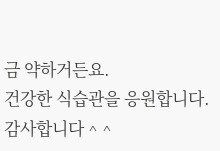금 약하거든요.
건강한 식습관을 응원합니다. 감사합니다 ^ ^